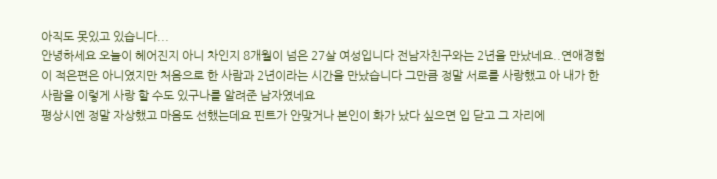아직도 못있고 있습니다...
안녕하세요 오늘이 헤어진지 아니 차인지 8개월이 넘은 27살 여성입니다 전남자친구와는 2년을 만났네요..연애경험이 적은편은 아니였지만 처음으로 한 사람과 2년이라는 시간을 만났습니다 그만큼 정말 서로를 사랑했고 아 내가 한 사람을 이렇게 사랑 할 수도 있구나를 알려준 남자였네요
평상시엔 정말 자상했고 마음도 선했는데요 핀트가 안맞거나 본인이 화가 났다 싶으면 입 닫고 그 자리에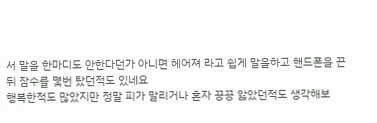서 말을 한마디도 안한다던가 아니면 헤어져 라고 쉽게 말을하고 핸드폰을 끈 뒤 잠수를 몇번 탔던적도 있네요
행복한적도 많았지만 정말 피가 말리거나 혼자 끙끙 앓았던적도 생각해보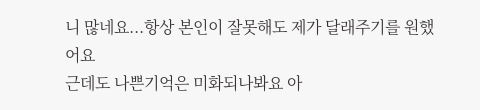니 많네요...항상 본인이 잘못해도 제가 달래주기를 원했어요
근데도 나쁜기억은 미화되나봐요 아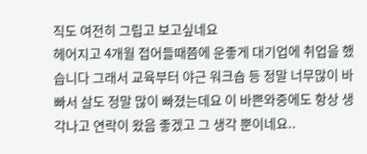직도 여전히 그립고 보고싶네요
헤어지고 4개월 접어들때쯤에 운좋게 대기업에 취업을 했습니다 그래서 교육부터 야근 워크숍 등 정말 너무많이 바빠서 살도 정말 많이 빠졌는데요 이 바쁜와중에도 항상 생각나고 연락이 왔음 좋겠고 그 생각 뿐이네요..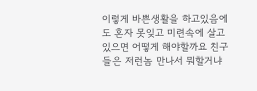이렇게 바쁜생활을 하고있음에도 혼자 못잊고 미련속에 살고있으면 어떻게 해야할까요 친구들은 저런놈 만나서 뭐할거냐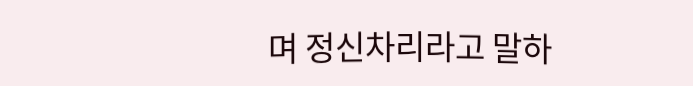며 정신차리라고 말하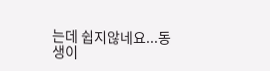는데 쉽지않네요...동생이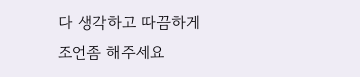다 생각하고 따끔하게 조언좀 해주세요